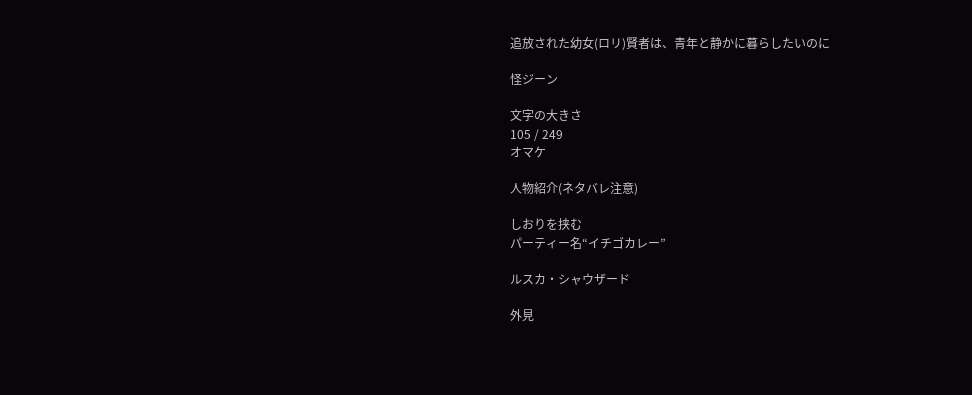追放された幼女(ロリ)賢者は、青年と静かに暮らしたいのに

怪ジーン

文字の大きさ
105 / 249
オマケ

人物紹介(ネタバレ注意)

しおりを挟む
パーティー名“イチゴカレー”

ルスカ・シャウザード

外見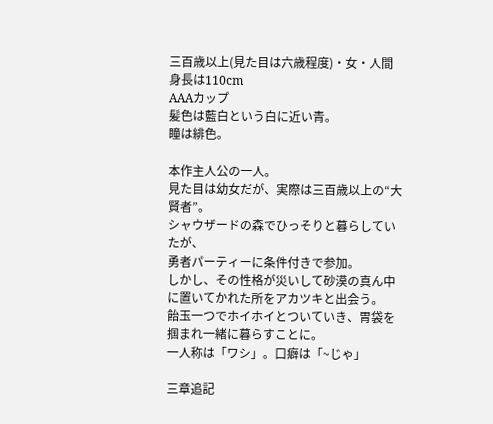三百歳以上(見た目は六歳程度)・女・人間
身長は110cm
AAAカップ
髪色は藍白という白に近い青。
瞳は緋色。

本作主人公の一人。
見た目は幼女だが、実際は三百歳以上の“大賢者”。
シャウザードの森でひっそりと暮らしていたが、
勇者パーティーに条件付きで参加。
しかし、その性格が災いして砂漠の真ん中に置いてかれた所をアカツキと出会う。
飴玉一つでホイホイとついていき、胃袋を掴まれ一緒に暮らすことに。
一人称は「ワシ」。口癖は「~じゃ」

三章追記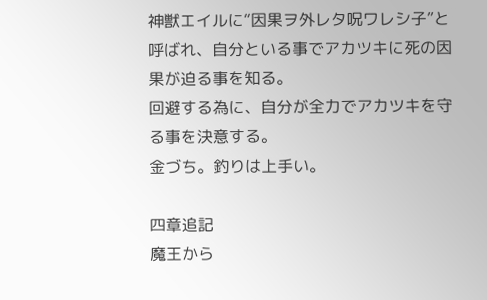神獣エイルに“因果ヲ外レタ呪ワレシ子”と呼ばれ、自分といる事でアカツキに死の因果が迫る事を知る。
回避する為に、自分が全力でアカツキを守る事を決意する。
金づち。釣りは上手い。

四章追記
魔王から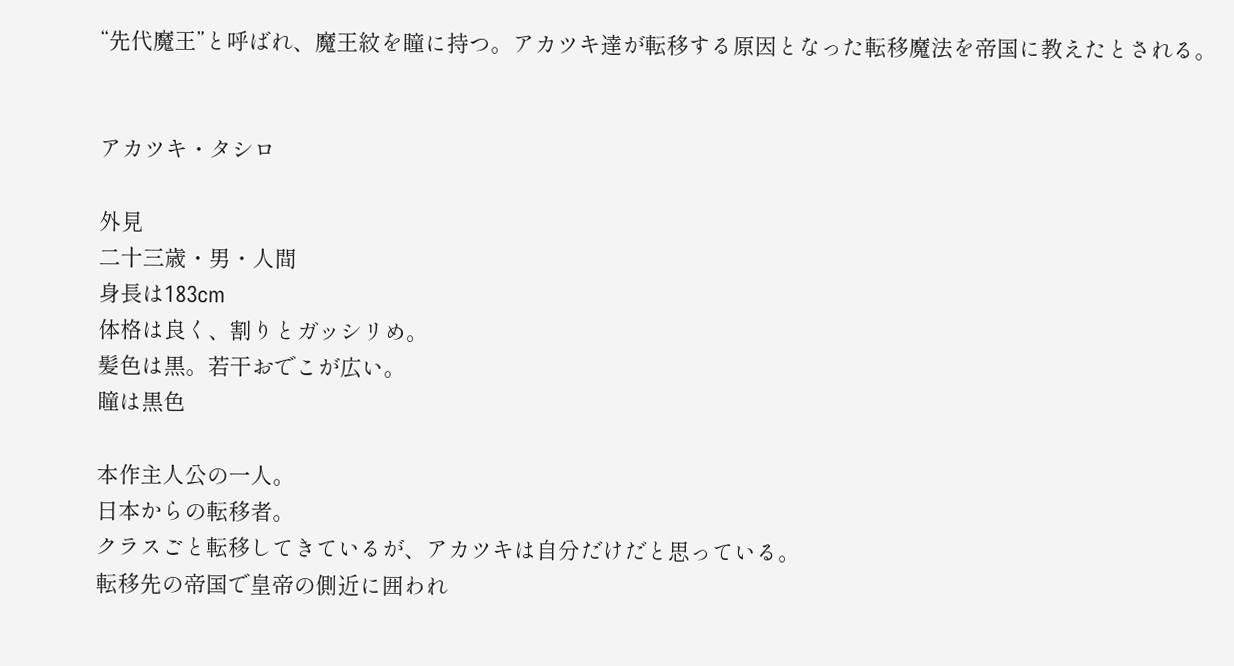“先代魔王”と呼ばれ、魔王紋を瞳に持つ。アカツキ達が転移する原因となった転移魔法を帝国に教えたとされる。


アカツキ・タシロ

外見
二十三歳・男・人間
身長は183cm
体格は良く、割りとガッシリめ。
髪色は黒。若干おでこが広い。
瞳は黒色

本作主人公の一人。
日本からの転移者。
クラスごと転移してきているが、アカツキは自分だけだと思っている。
転移先の帝国で皇帝の側近に囲われ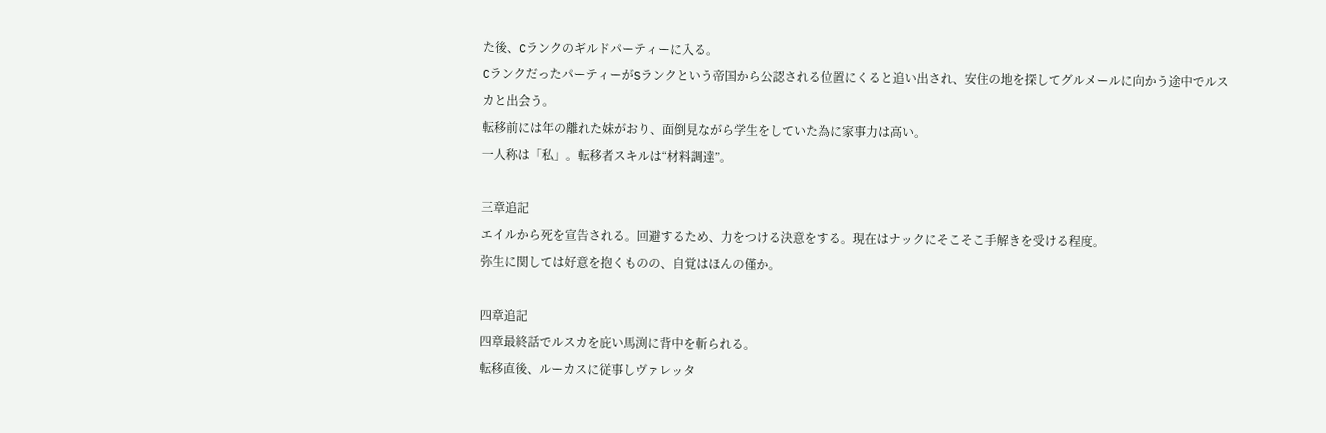た後、Cランクのギルドパーティーに入る。
CランクだったパーティーがSランクという帝国から公認される位置にくると追い出され、安住の地を探してグルメールに向かう途中でルスカと出会う。
転移前には年の離れた妹がおり、面倒見ながら学生をしていた為に家事力は高い。
一人称は「私」。転移者スキルは“材料調達”。

三章追記
エイルから死を宣告される。回避するため、力をつける決意をする。現在はナックにそこそこ手解きを受ける程度。
弥生に関しては好意を抱くものの、自覚はほんの僅か。

四章追記
四章最終話でルスカを庇い馬渕に背中を斬られる。
転移直後、ルーカスに従事しヴァレッタ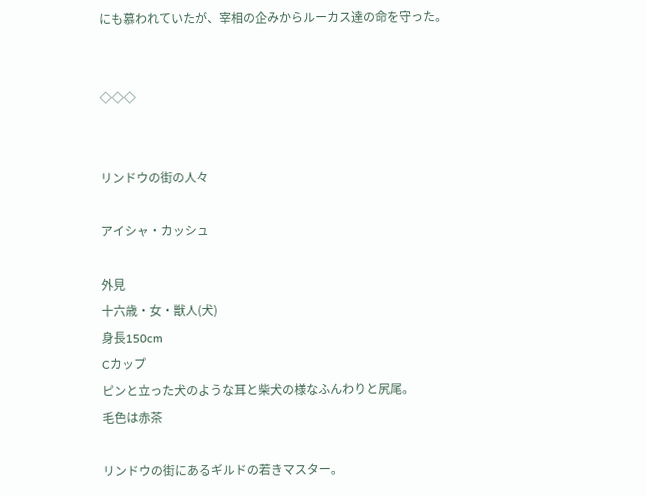にも慕われていたが、宰相の企みからルーカス達の命を守った。


◇◇◇


リンドウの街の人々

アイシャ・カッシュ

外見
十六歳・女・獣人(犬)
身長150cm
Cカップ
ピンと立った犬のような耳と柴犬の様なふんわりと尻尾。
毛色は赤茶

リンドウの街にあるギルドの若きマスター。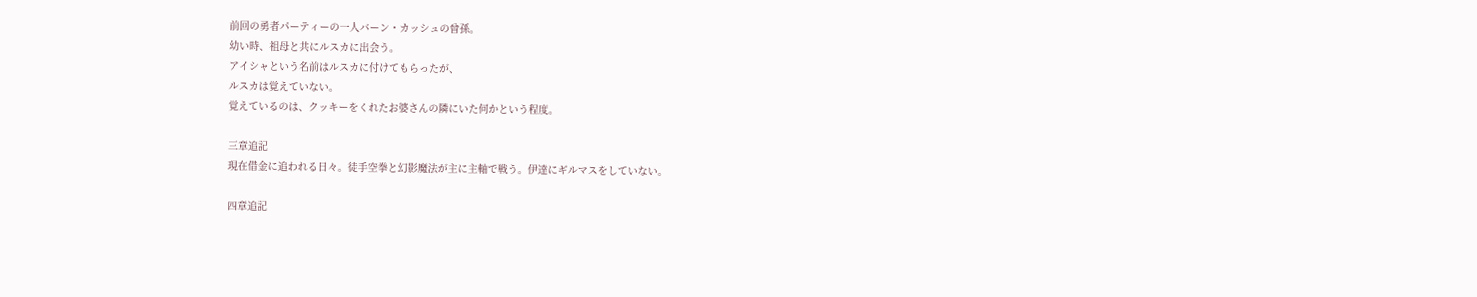前回の勇者パーティーの一人バーン・カッシュの曾孫。
幼い時、祖母と共にルスカに出会う。
アイシャという名前はルスカに付けてもらったが、
ルスカは覚えていない。
覚えているのは、クッキーをくれたお婆さんの隣にいた何かという程度。

三章追記
現在借金に追われる日々。徒手空拳と幻影魔法が主に主軸で戦う。伊達にギルマスをしていない。

四章追記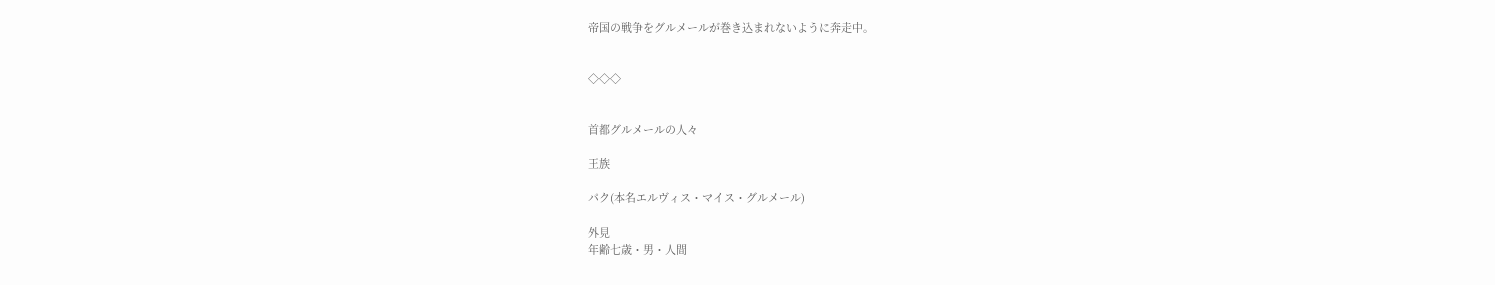帝国の戦争をグルメールが巻き込まれないように奔走中。


◇◇◇


首都グルメールの人々

王族

パク(本名エルヴィス・マイス・グルメール)

外見
年齢七歳・男・人間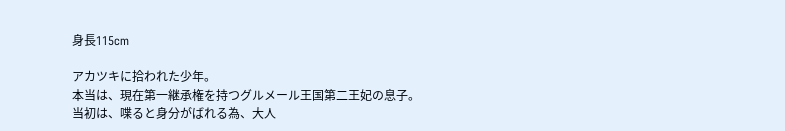身長115cm

アカツキに拾われた少年。
本当は、現在第一継承権を持つグルメール王国第二王妃の息子。
当初は、喋ると身分がばれる為、大人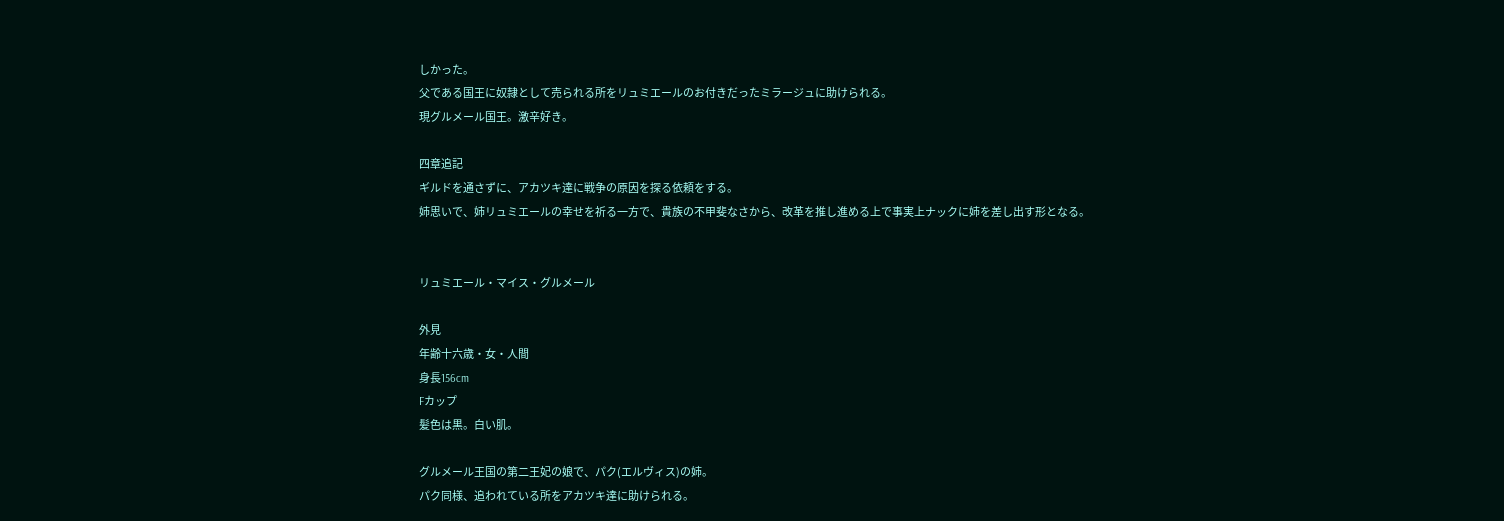しかった。
父である国王に奴隷として売られる所をリュミエールのお付きだったミラージュに助けられる。
現グルメール国王。激辛好き。

四章追記
ギルドを通さずに、アカツキ達に戦争の原因を探る依頼をする。
姉思いで、姉リュミエールの幸せを祈る一方で、貴族の不甲斐なさから、改革を推し進める上で事実上ナックに姉を差し出す形となる。


リュミエール・マイス・グルメール

外見
年齢十六歳・女・人間
身長156cm
Fカップ
髪色は黒。白い肌。

グルメール王国の第二王妃の娘で、パク(エルヴィス)の姉。
パク同様、追われている所をアカツキ達に助けられる。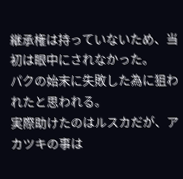継承権は持っていないため、当初は眼中にされなかった。
パクの始末に失敗した為に狙われたと思われる。
実際助けたのはルスカだが、アカツキの事は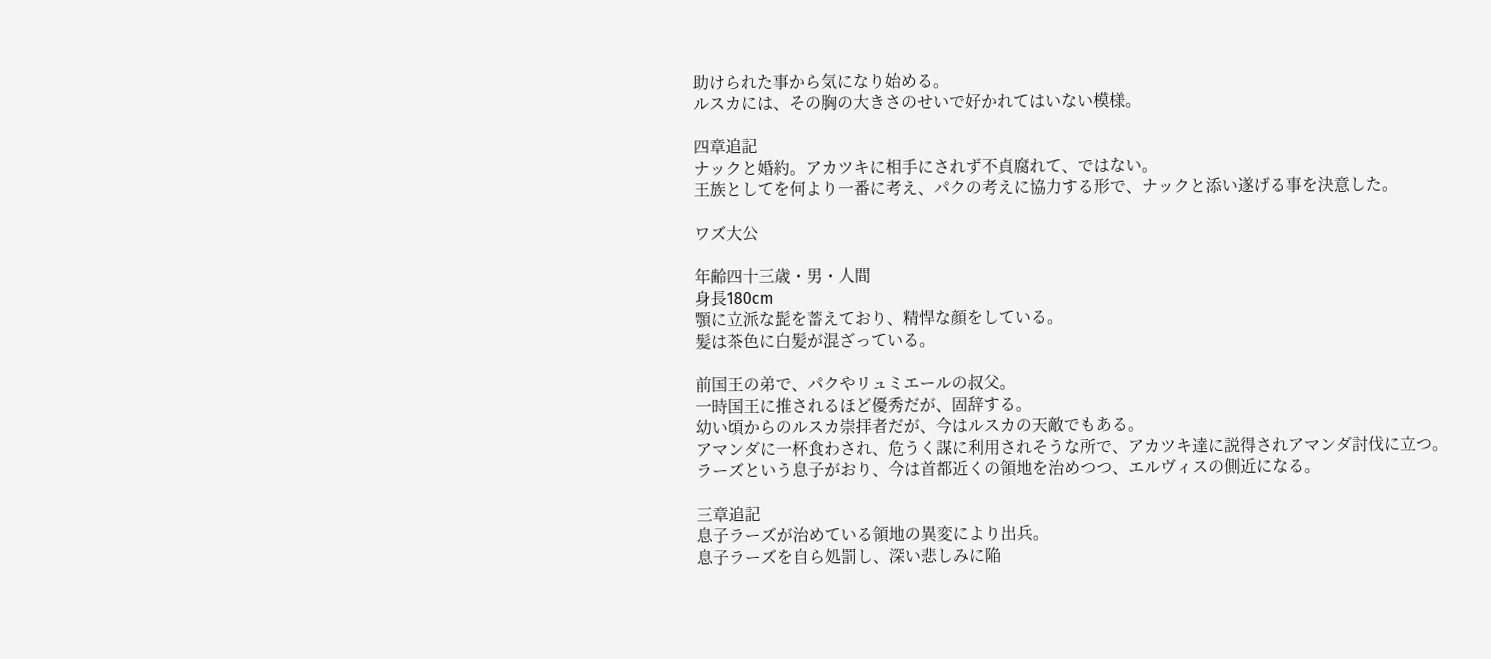助けられた事から気になり始める。
ルスカには、その胸の大きさのせいで好かれてはいない模様。

四章追記
ナックと婚約。アカツキに相手にされず不貞腐れて、ではない。
王族としてを何より一番に考え、パクの考えに協力する形で、ナックと添い遂げる事を決意した。

ワズ大公

年齢四十三歳・男・人間
身長180cm
顎に立派な髭を蓄えており、精悍な顔をしている。
髪は茶色に白髪が混ざっている。

前国王の弟で、パクやリュミエールの叔父。
一時国王に推されるほど優秀だが、固辞する。
幼い頃からのルスカ崇拝者だが、今はルスカの天敵でもある。
アマンダに一杯食わされ、危うく謀に利用されそうな所で、アカツキ達に説得されアマンダ討伐に立つ。
ラーズという息子がおり、今は首都近くの領地を治めつつ、エルヴィスの側近になる。

三章追記
息子ラーズが治めている領地の異変により出兵。
息子ラーズを自ら処罰し、深い悲しみに陥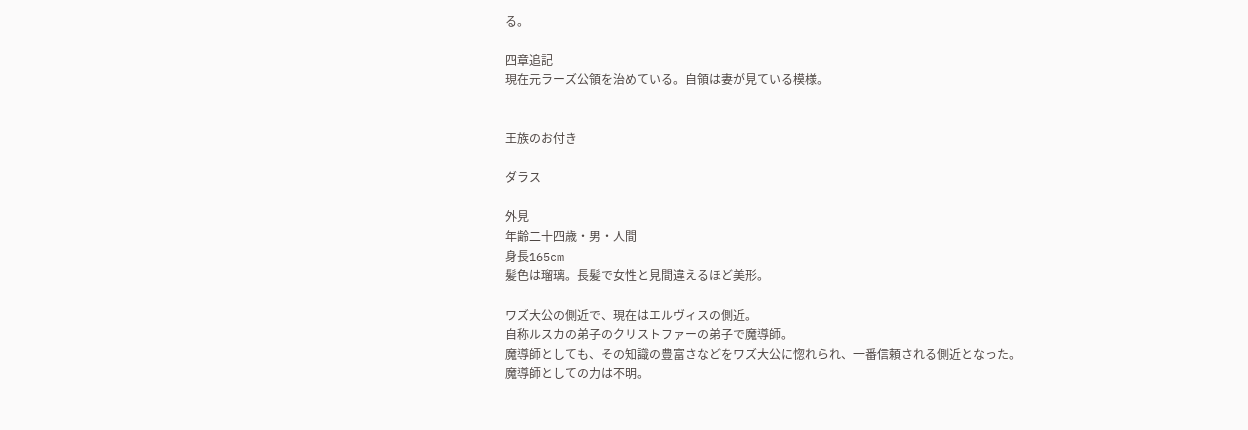る。

四章追記
現在元ラーズ公領を治めている。自領は妻が見ている模様。


王族のお付き

ダラス

外見
年齢二十四歳・男・人間
身長165cm
髪色は瑠璃。長髪で女性と見間違えるほど美形。

ワズ大公の側近で、現在はエルヴィスの側近。
自称ルスカの弟子のクリストファーの弟子で魔導師。
魔導師としても、その知識の豊富さなどをワズ大公に惚れられ、一番信頼される側近となった。
魔導師としての力は不明。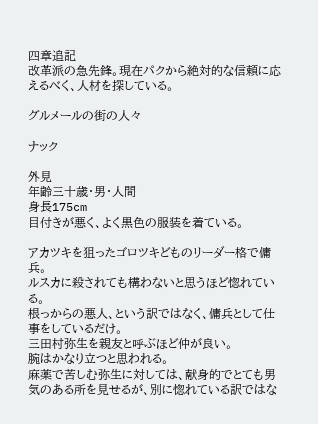四章追記
改革派の急先鋒。現在パクから絶対的な信頼に応えるべく、人材を探している。

グルメールの街の人々

ナック

外見
年齢三十歳・男・人間
身長175cm
目付きが悪く、よく黒色の服装を着ている。

アカツキを狙ったゴロツキどものリーダー格で傭兵。
ルスカに殺されても構わないと思うほど惚れている。
根っからの悪人、という訳ではなく、傭兵として仕事をしているだけ。
三田村弥生を親友と呼ぶほど仲が良い。
腕はかなり立つと思われる。
麻薬で苦しむ弥生に対しては、献身的でとても男気のある所を見せるが、別に惚れている訳ではな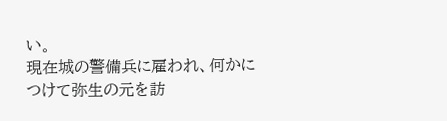い。
現在城の警備兵に雇われ、何かにつけて弥生の元を訪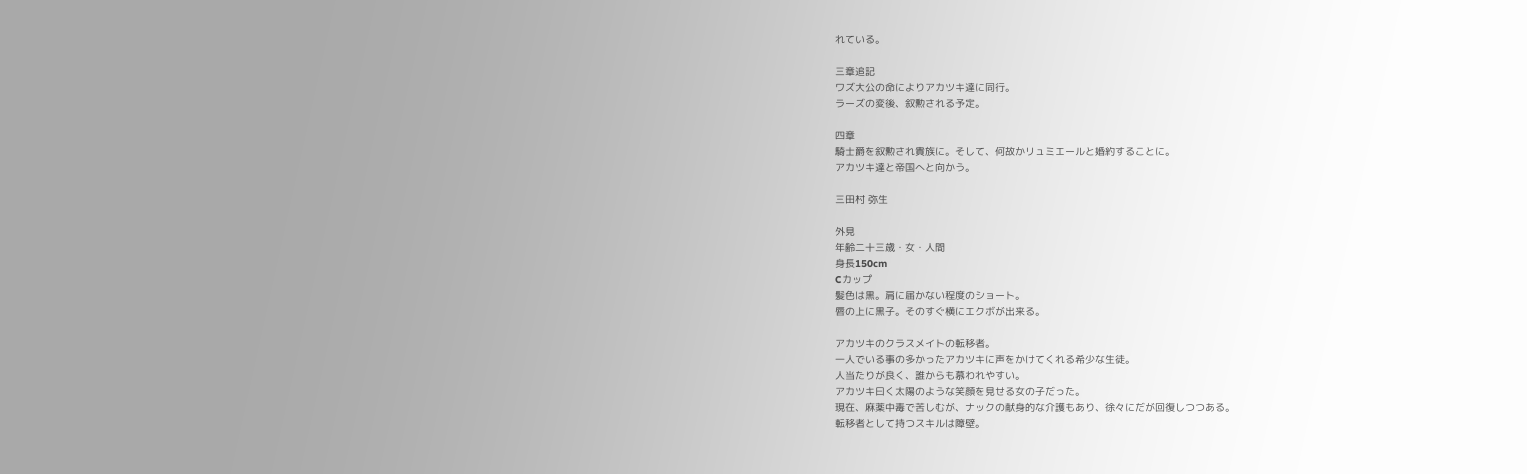れている。

三章追記
ワズ大公の命によりアカツキ達に同行。
ラーズの変後、叙勲される予定。

四章
騎士爵を叙勲され貴族に。そして、何故かリュミエールと婚約することに。
アカツキ達と帝国へと向かう。

三田村 弥生

外見
年齢二十三歳・女・人間
身長150cm
Cカップ
髪色は黒。肩に届かない程度のショート。
唇の上に黒子。そのすぐ横にエクボが出来る。

アカツキのクラスメイトの転移者。
一人でいる事の多かったアカツキに声をかけてくれる希少な生徒。
人当たりが良く、誰からも慕われやすい。
アカツキ曰く太陽のような笑顔を見せる女の子だった。
現在、麻薬中毒で苦しむが、ナックの献身的な介護もあり、徐々にだが回復しつつある。
転移者として持つスキルは障壁。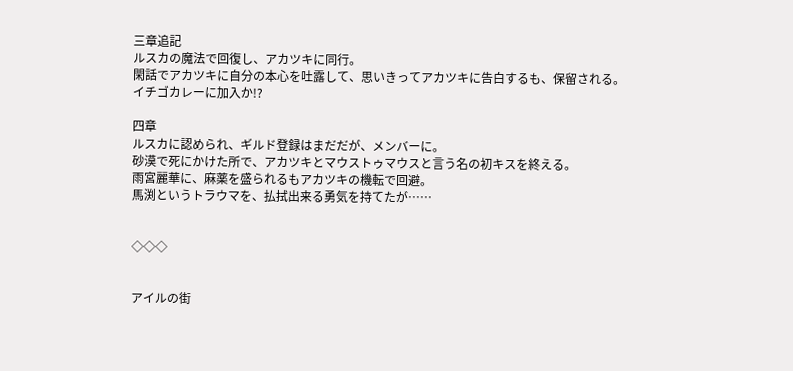三章追記
ルスカの魔法で回復し、アカツキに同行。
閑話でアカツキに自分の本心を吐露して、思いきってアカツキに告白するも、保留される。
イチゴカレーに加入か!?

四章
ルスカに認められ、ギルド登録はまだだが、メンバーに。
砂漠で死にかけた所で、アカツキとマウストゥマウスと言う名の初キスを終える。
雨宮麗華に、麻薬を盛られるもアカツキの機転で回避。
馬渕というトラウマを、払拭出来る勇気を持てたが……


◇◇◇


アイルの街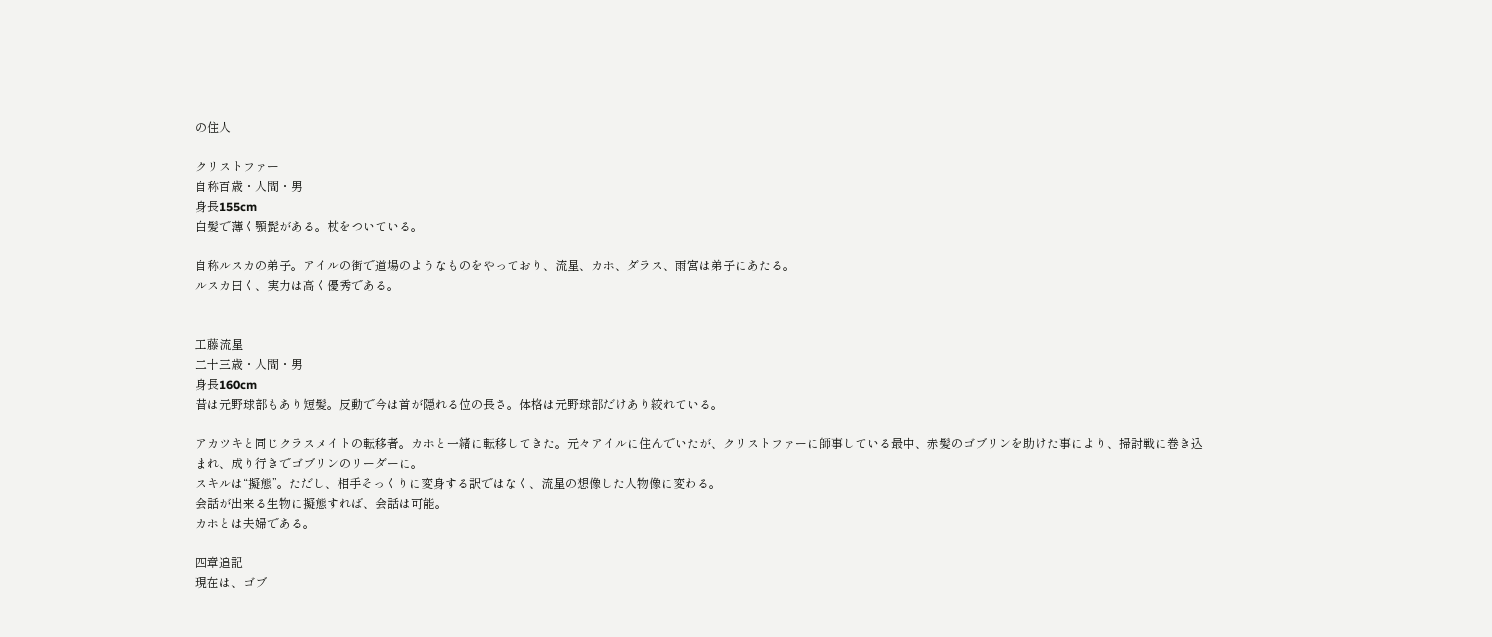の住人

クリストファー
自称百歳・人間・男
身長155cm
白髪で薄く顎髭がある。杖をついている。

自称ルスカの弟子。アイルの街で道場のようなものをやっており、流星、カホ、ダラス、雨宮は弟子にあたる。
ルスカ曰く、実力は高く優秀である。


工藤流星
二十三歳・人間・男
身長160cm
昔は元野球部もあり短髪。反動で今は首が隠れる位の長さ。体格は元野球部だけあり絞れている。

アカツキと同じクラスメイトの転移者。カホと一緒に転移してきた。元々アイルに住んでいたが、クリストファーに師事している最中、赤髪のゴブリンを助けた事により、掃討戦に巻き込まれ、成り行きでゴブリンのリーダーに。
スキルは“擬態”。ただし、相手そっくりに変身する訳ではなく、流星の想像した人物像に変わる。
会話が出来る生物に擬態すれば、会話は可能。
カホとは夫婦である。

四章追記
現在は、ゴブ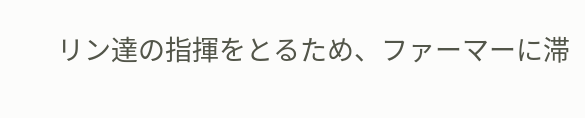リン達の指揮をとるため、ファーマーに滞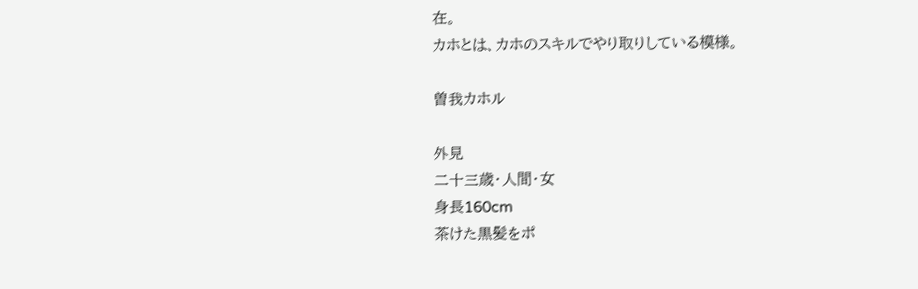在。
カホとは、カホのスキルでやり取りしている模様。

曽我カホル

外見
二十三歳・人間・女
身長160cm
茶けた黒髪をポ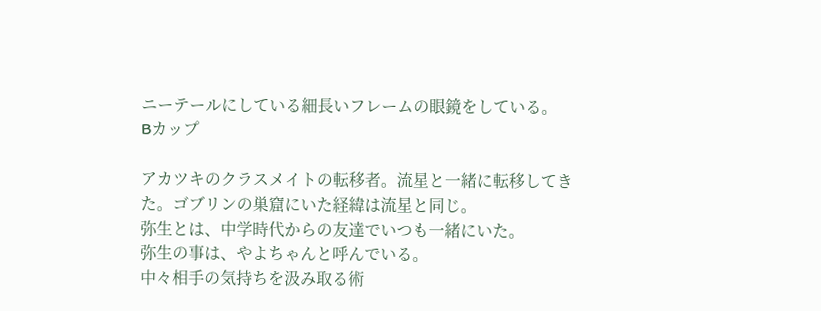ニーテールにしている細長いフレームの眼鏡をしている。
Bカップ

アカツキのクラスメイトの転移者。流星と一緒に転移してきた。ゴブリンの巣窟にいた経緯は流星と同じ。
弥生とは、中学時代からの友達でいつも一緒にいた。
弥生の事は、やよちゃんと呼んでいる。
中々相手の気持ちを汲み取る術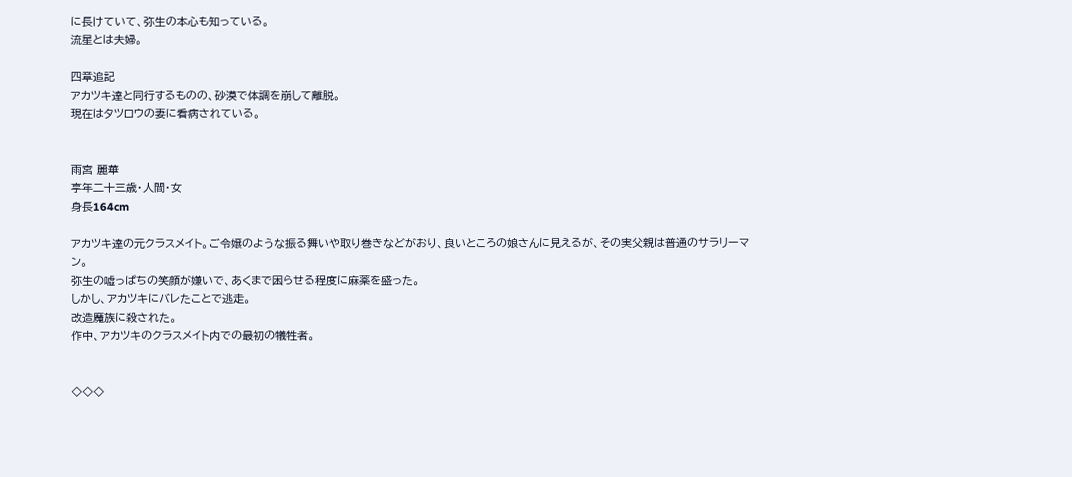に長けていて、弥生の本心も知っている。
流星とは夫婦。

四章追記
アカツキ達と同行するものの、砂漠で体調を崩して離脱。
現在はタツロウの妻に看病されている。


雨宮 麗華
享年二十三歳・人間・女
身長164cm

アカツキ達の元クラスメイト。ご令嬢のような振る舞いや取り巻きなどがおり、良いところの娘さんに見えるが、その実父親は普通のサラリーマン。
弥生の嘘っぱちの笑顔が嫌いで、あくまで困らせる程度に麻薬を盛った。
しかし、アカツキにバレたことで逃走。
改造魔族に殺された。
作中、アカツキのクラスメイト内での最初の犠牲者。


◇◇◇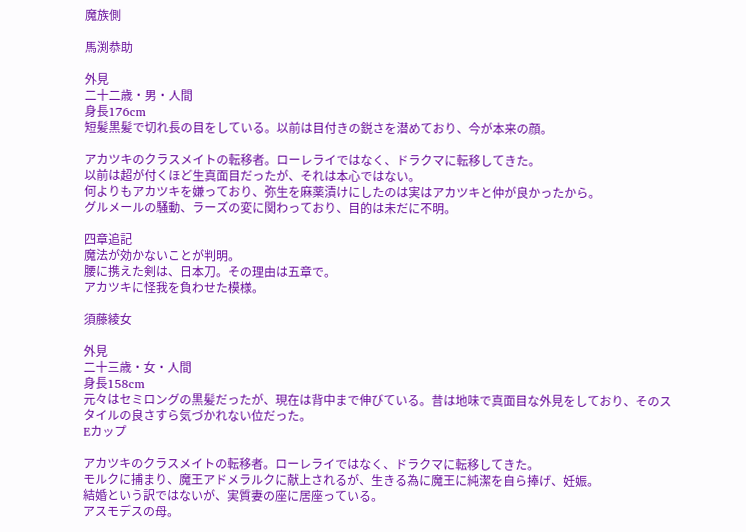魔族側

馬渕恭助

外見
二十二歳・男・人間
身長176cm
短髪黒髪で切れ長の目をしている。以前は目付きの鋭さを潜めており、今が本来の顔。

アカツキのクラスメイトの転移者。ローレライではなく、ドラクマに転移してきた。
以前は超が付くほど生真面目だったが、それは本心ではない。
何よりもアカツキを嫌っており、弥生を麻薬漬けにしたのは実はアカツキと仲が良かったから。
グルメールの騒動、ラーズの変に関わっており、目的は未だに不明。

四章追記
魔法が効かないことが判明。
腰に携えた剣は、日本刀。その理由は五章で。
アカツキに怪我を負わせた模様。

須藤綾女

外見
二十三歳・女・人間
身長158cm
元々はセミロングの黒髪だったが、現在は背中まで伸びている。昔は地味で真面目な外見をしており、そのスタイルの良さすら気づかれない位だった。
Eカップ

アカツキのクラスメイトの転移者。ローレライではなく、ドラクマに転移してきた。
モルクに捕まり、魔王アドメラルクに献上されるが、生きる為に魔王に純潔を自ら捧げ、妊娠。
結婚という訳ではないが、実質妻の座に居座っている。
アスモデスの母。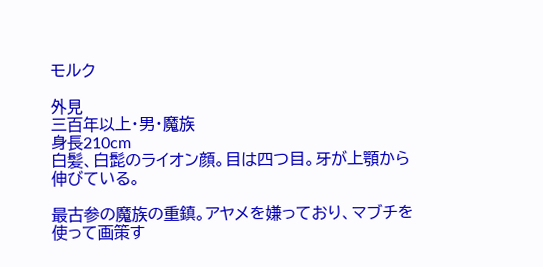モルク

外見
三百年以上・男・魔族
身長210cm
白髪、白髭のライオン顔。目は四つ目。牙が上顎から伸びている。

最古参の魔族の重鎮。アヤメを嫌っており、マブチを使って画策す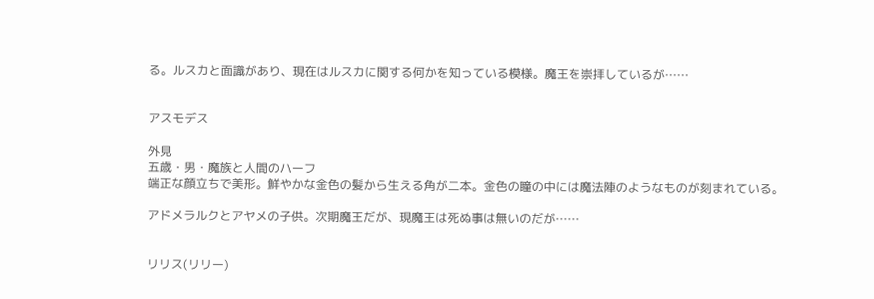る。ルスカと面識があり、現在はルスカに関する何かを知っている模様。魔王を崇拝しているが……


アスモデス

外見
五歳・男・魔族と人間のハーフ
端正な顔立ちで美形。鮮やかな金色の髪から生える角が二本。金色の瞳の中には魔法陣のようなものが刻まれている。

アドメラルクとアヤメの子供。次期魔王だが、現魔王は死ぬ事は無いのだが……


リリス(リリー)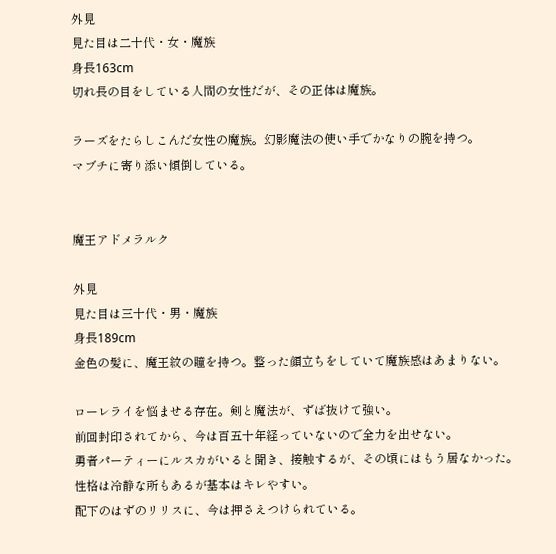外見
見た目は二十代・女・魔族
身長163cm
切れ長の目をしている人間の女性だが、その正体は魔族。

ラーズをたらしこんだ女性の魔族。幻影魔法の使い手でかなりの腕を持つ。
マブチに寄り添い傾倒している。


魔王アドメラルク

外見
見た目は三十代・男・魔族
身長189cm
金色の髪に、魔王紋の瞳を持つ。整った顔立ちをしていて魔族感はあまりない。

ローレライを悩ませる存在。剣と魔法が、ずば抜けて強い。
前回封印されてから、今は百五十年経っていないので全力を出せない。
勇者パーティーにルスカがいると聞き、接触するが、その頃にはもう居なかった。
性格は冷静な所もあるが基本はキレやすい。
配下のはずのリリスに、今は押さえつけられている。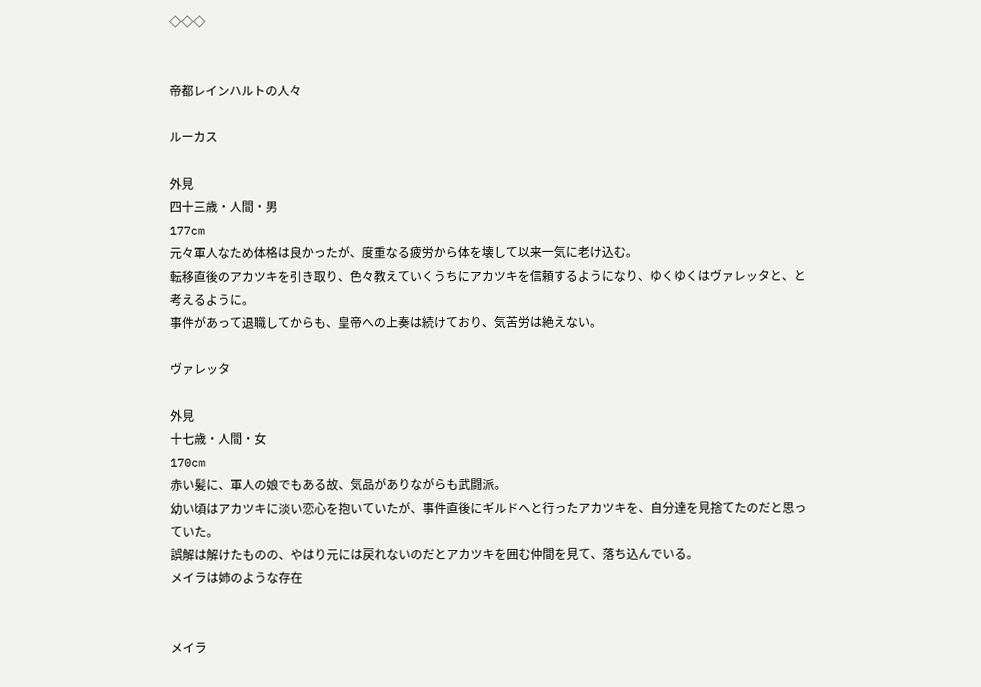◇◇◇


帝都レインハルトの人々

ルーカス

外見
四十三歳・人間・男
177cm
元々軍人なため体格は良かったが、度重なる疲労から体を壊して以来一気に老け込む。
転移直後のアカツキを引き取り、色々教えていくうちにアカツキを信頼するようになり、ゆくゆくはヴァレッタと、と考えるように。
事件があって退職してからも、皇帝への上奏は続けており、気苦労は絶えない。

ヴァレッタ

外見
十七歳・人間・女
170cm
赤い髪に、軍人の娘でもある故、気品がありながらも武闘派。
幼い頃はアカツキに淡い恋心を抱いていたが、事件直後にギルドへと行ったアカツキを、自分達を見捨てたのだと思っていた。
誤解は解けたものの、やはり元には戻れないのだとアカツキを囲む仲間を見て、落ち込んでいる。
メイラは姉のような存在


メイラ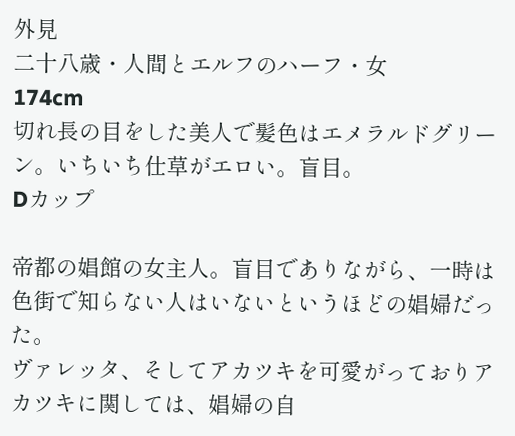外見
二十八歳・人間とエルフのハーフ・女
174cm
切れ長の目をした美人で髪色はエメラルドグリーン。いちいち仕草がエロい。盲目。
Dカップ

帝都の娼館の女主人。盲目でありながら、一時は色街で知らない人はいないというほどの娼婦だった。
ヴァレッタ、そしてアカツキを可愛がっておりアカツキに関しては、娼婦の自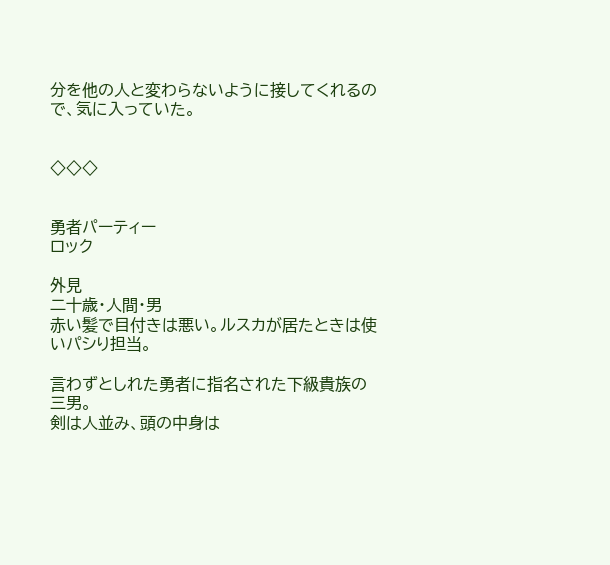分を他の人と変わらないように接してくれるので、気に入っていた。


◇◇◇


勇者パーティー
ロック

外見
二十歳・人間・男
赤い髪で目付きは悪い。ルスカが居たときは使いパシり担当。

言わずとしれた勇者に指名された下級貴族の三男。
剣は人並み、頭の中身は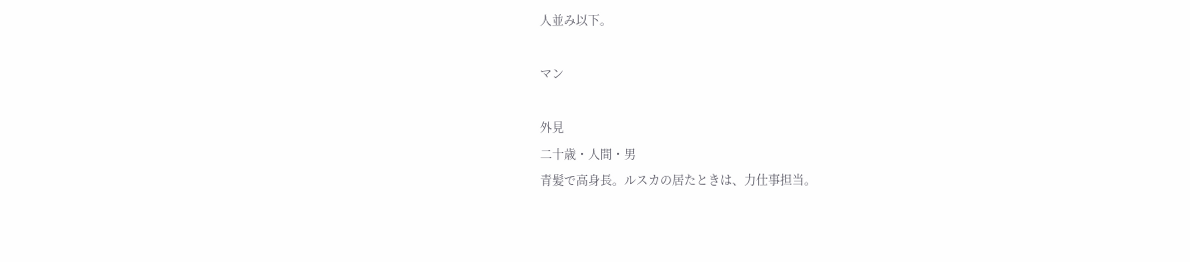人並み以下。

マン

外見
二十歳・人間・男
青髪で高身長。ルスカの居たときは、力仕事担当。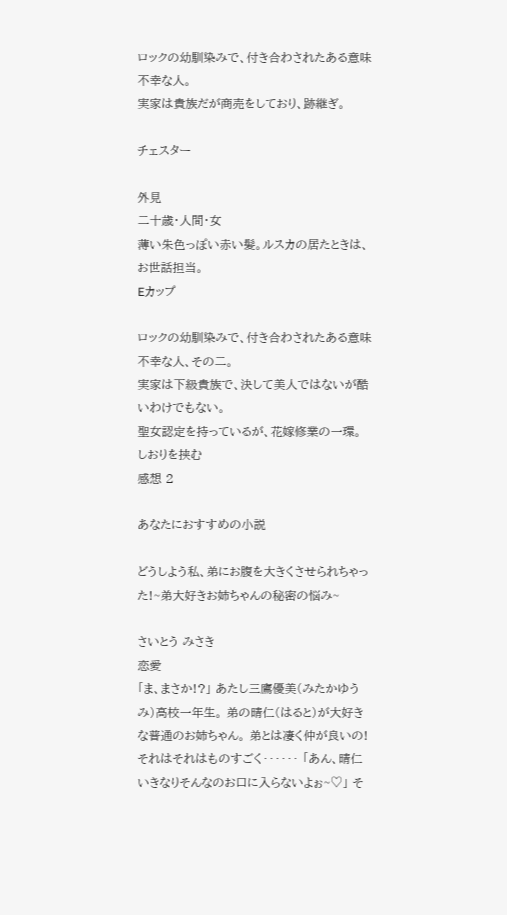ロックの幼馴染みで、付き合わされたある意味不幸な人。
実家は貴族だが商売をしており、跡継ぎ。

チェスター

外見
二十歳・人間・女
薄い朱色っぽい赤い髪。ルスカの居たときは、お世話担当。
Eカップ

ロックの幼馴染みで、付き合わされたある意味不幸な人、その二。
実家は下級貴族で、決して美人ではないが酷いわけでもない。
聖女認定を持っているが、花嫁修業の一環。
しおりを挟む
感想 2

あなたにおすすめの小説

どうしよう私、弟にお腹を大きくさせられちゃった!~弟大好きお姉ちゃんの秘密の悩み~

さいとう みさき
恋愛
「ま、まさか!?」 あたし三鷹優美(みたかゆうみ)高校一年生。 弟の晴仁(はると)が大好きな普通のお姉ちゃん。 弟とは凄く仲が良いの! それはそれはものすごく‥‥‥ 「あん、晴仁いきなりそんなのお口に入らないよぉ~♡」 そ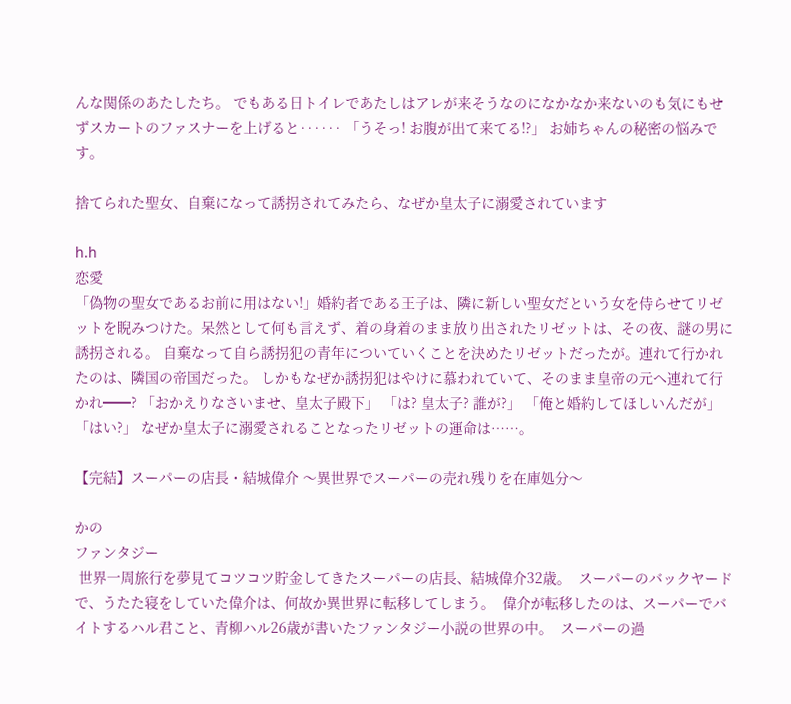んな関係のあたしたち。 でもある日トイレであたしはアレが来そうなのになかなか来ないのも気にもせずスカートのファスナーを上げると‥‥‥ 「うそっ! お腹が出て来てる!?」 お姉ちゃんの秘密の悩みです。

捨てられた聖女、自棄になって誘拐されてみたら、なぜか皇太子に溺愛されています

h.h
恋愛
「偽物の聖女であるお前に用はない!」婚約者である王子は、隣に新しい聖女だという女を侍らせてリゼットを睨みつけた。呆然として何も言えず、着の身着のまま放り出されたリゼットは、その夜、謎の男に誘拐される。 自棄なって自ら誘拐犯の青年についていくことを決めたリゼットだったが。連れて行かれたのは、隣国の帝国だった。 しかもなぜか誘拐犯はやけに慕われていて、そのまま皇帝の元へ連れて行かれ━━? 「おかえりなさいませ、皇太子殿下」 「は? 皇太子? 誰が?」 「俺と婚約してほしいんだが」 「はい?」 なぜか皇太子に溺愛されることなったリゼットの運命は……。

【完結】スーパーの店長・結城偉介 〜異世界でスーパーの売れ残りを在庫処分〜

かの
ファンタジー
 世界一周旅行を夢見てコツコツ貯金してきたスーパーの店長、結城偉介32歳。  スーパーのバックヤードで、うたた寝をしていた偉介は、何故か異世界に転移してしまう。  偉介が転移したのは、スーパーでバイトするハル君こと、青柳ハル26歳が書いたファンタジー小説の世界の中。  スーパーの過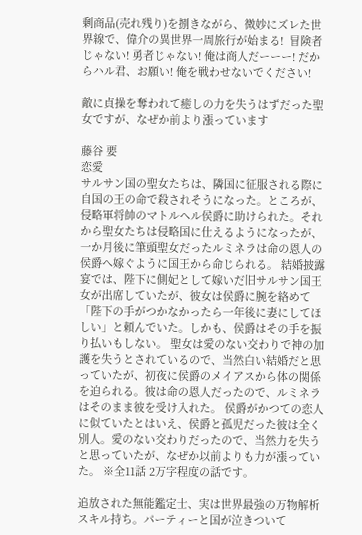剰商品(売れ残り)を捌きながら、微妙にズレた世界線で、偉介の異世界一周旅行が始まる!  冒険者じゃない! 勇者じゃない! 俺は商人だーーー! だからハル君、お願い! 俺を戦わせないでください!

敵に貞操を奪われて癒しの力を失うはずだった聖女ですが、なぜか前より漲っています

藤谷 要
恋愛
サルサン国の聖女たちは、隣国に征服される際に自国の王の命で殺されそうになった。ところが、侵略軍将帥のマトルヘル侯爵に助けられた。それから聖女たちは侵略国に仕えるようになったが、一か月後に筆頭聖女だったルミネラは命の恩人の侯爵へ嫁ぐように国王から命じられる。 結婚披露宴では、陛下に側妃として嫁いだ旧サルサン国王女が出席していたが、彼女は侯爵に腕を絡めて「陛下の手がつかなかったら一年後に妻にしてほしい」と頼んでいた。しかも、侯爵はその手を振り払いもしない。 聖女は愛のない交わりで神の加護を失うとされているので、当然白い結婚だと思っていたが、初夜に侯爵のメイアスから体の関係を迫られる。彼は命の恩人だったので、ルミネラはそのまま彼を受け入れた。 侯爵がかつての恋人に似ていたとはいえ、侯爵と孤児だった彼は全く別人。愛のない交わりだったので、当然力を失うと思っていたが、なぜか以前よりも力が漲っていた。 ※全11話 2万字程度の話です。

追放された無能鑑定士、実は世界最強の万物解析スキル持ち。パーティーと国が泣きついて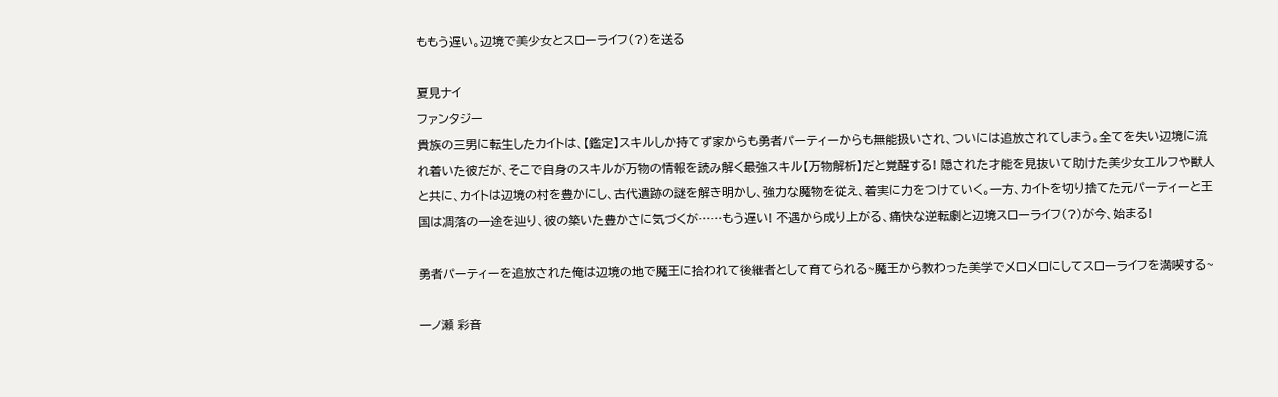ももう遅い。辺境で美少女とスローライフ(?)を送る

夏見ナイ
ファンタジー
貴族の三男に転生したカイトは、【鑑定】スキルしか持てず家からも勇者パーティーからも無能扱いされ、ついには追放されてしまう。全てを失い辺境に流れ着いた彼だが、そこで自身のスキルが万物の情報を読み解く最強スキル【万物解析】だと覚醒する! 隠された才能を見抜いて助けた美少女エルフや獣人と共に、カイトは辺境の村を豊かにし、古代遺跡の謎を解き明かし、強力な魔物を従え、着実に力をつけていく。一方、カイトを切り捨てた元パーティーと王国は凋落の一途を辿り、彼の築いた豊かさに気づくが……もう遅い! 不遇から成り上がる、痛快な逆転劇と辺境スローライフ(?)が今、始まる!

勇者パーティーを追放された俺は辺境の地で魔王に拾われて後継者として育てられる~魔王から教わった美学でメロメロにしてスローライフを満喫する~

一ノ瀬 彩音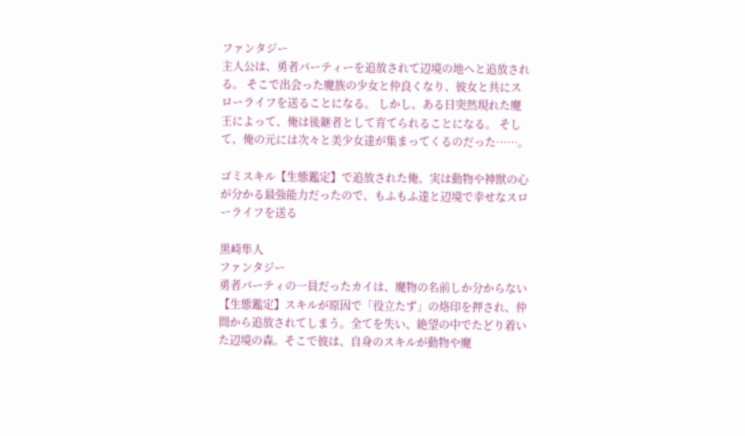ファンタジー
主人公は、勇者パーティーを追放されて辺境の地へと追放される。 そこで出会った魔族の少女と仲良くなり、彼女と共にスローライフを送ることになる。 しかし、ある日突然現れた魔王によって、俺は後継者として育てられることになる。 そして、俺の元には次々と美少女達が集まってくるのだった……。

ゴミスキル【生態鑑定】で追放された俺、実は動物や神獣の心が分かる最強能力だったので、もふもふ達と辺境で幸せなスローライフを送る

黒崎隼人
ファンタジー
勇者パーティの一員だったカイは、魔物の名前しか分からない【生態鑑定】スキルが原因で「役立たず」の烙印を押され、仲間から追放されてしまう。全てを失い、絶望の中でたどり着いた辺境の森。そこで彼は、自身のスキルが動物や魔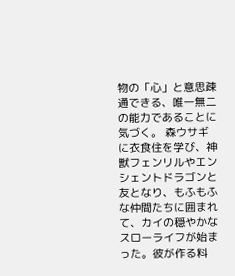物の「心」と意思疎通できる、唯一無二の能力であることに気づく。 森ウサギに衣食住を学び、神獣フェンリルやエンシェントドラゴンと友となり、もふもふな仲間たちに囲まれて、カイの穏やかなスローライフが始まった。彼が作る料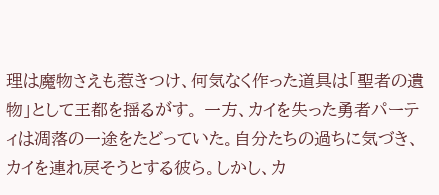理は魔物さえも惹きつけ、何気なく作った道具は「聖者の遺物」として王都を揺るがす。 一方、カイを失った勇者パーティは凋落の一途をたどっていた。自分たちの過ちに気づき、カイを連れ戻そうとする彼ら。しかし、カ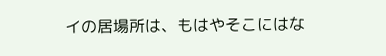イの居場所は、もはやそこにはな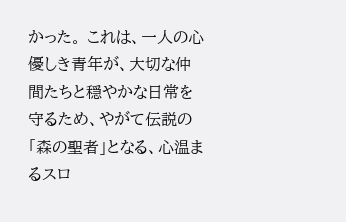かった。 これは、一人の心優しき青年が、大切な仲間たちと穏やかな日常を守るため、やがて伝説の「森の聖者」となる、心温まるスロ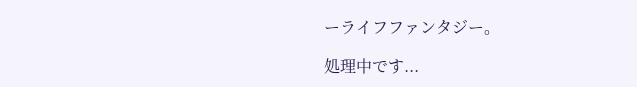ーライフファンタジー。

処理中です...